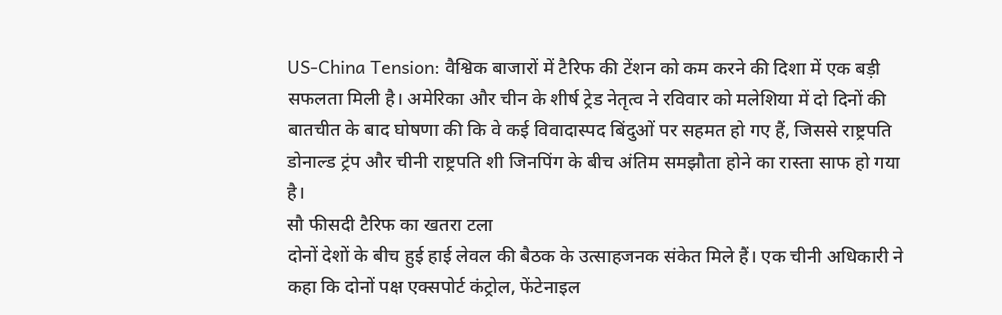US-China Tension: वैश्विक बाजारों में टैरिफ की टेंशन को कम करने की दिशा में एक बड़ी सफलता मिली है। अमेरिका और चीन के शीर्ष ट्रेड नेतृत्व ने रविवार को मलेशिया में दो दिनों की बातचीत के बाद घोषणा की कि वे कई विवादास्पद बिंदुओं पर सहमत हो गए हैं, जिससे राष्ट्रपति डोनाल्ड ट्रंप और चीनी राष्ट्रपति शी जिनपिंग के बीच अंतिम समझौता होने का रास्ता साफ हो गया है।
सौ फीसदी टैरिफ का खतरा टला
दोनों देशों के बीच हुई हाई लेवल की बैठक के उत्साहजनक संकेत मिले हैं। एक चीनी अधिकारी ने कहा कि दोनों पक्ष एक्सपोर्ट कंट्रोल, फेंटेनाइल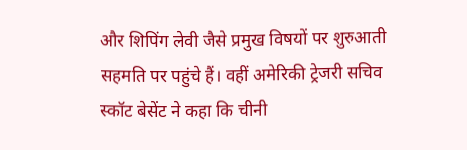और शिपिंग लेवी जैसे प्रमुख विषयों पर शुरुआती सहमति पर पहुंचे हैं। वहीं अमेरिकी ट्रेजरी सचिव स्कॉट बेसेंट ने कहा कि चीनी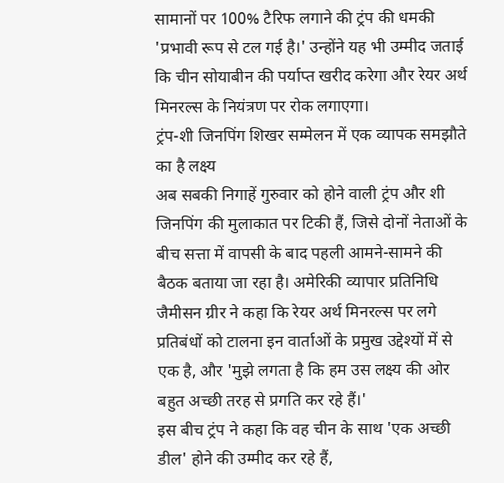सामानों पर 100% टैरिफ लगाने की ट्रंप की धमकी 'प्रभावी रूप से टल गई है।' उन्होंने यह भी उम्मीद जताई कि चीन सोयाबीन की पर्याप्त खरीद करेगा और रेयर अर्थ मिनरल्स के नियंत्रण पर रोक लगाएगा।
ट्रंप-शी जिनपिंग शिखर सम्मेलन में एक व्यापक समझौते का है लक्ष्य
अब सबकी निगाहें गुरुवार को होने वाली ट्रंप और शी जिनपिंग की मुलाकात पर टिकी हैं, जिसे दोनों नेताओं के बीच सत्ता में वापसी के बाद पहली आमने-सामने की बैठक बताया जा रहा है। अमेरिकी व्यापार प्रतिनिधि जैमीसन ग्रीर ने कहा कि रेयर अर्थ मिनरल्स पर लगे प्रतिबंधों को टालना इन वार्ताओं के प्रमुख उद्देश्यों में से एक है, और 'मुझे लगता है कि हम उस लक्ष्य की ओर बहुत अच्छी तरह से प्रगति कर रहे हैं।'
इस बीच ट्रंप ने कहा कि वह चीन के साथ 'एक अच्छी डील' होने की उम्मीद कर रहे हैं,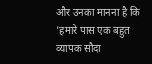और उनका मानना है कि 'हमारे पास एक बहुत व्यापक सौदा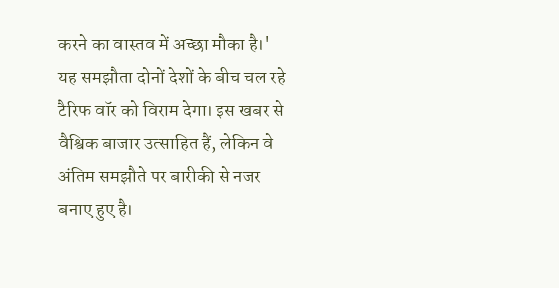करने का वास्तव में अच्छा मौका है।' यह समझौता दोनों देशों के बीच चल रहे टैरिफ वॉर को विराम देगा। इस खबर से वैश्विक बाजार उत्साहित हैं, लेकिन वे अंतिम समझौते पर बारीकी से नजर बनाए हुए है।